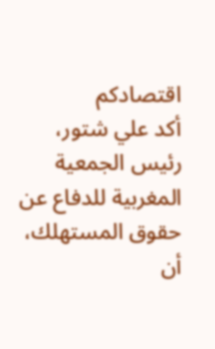اقتصادكم
أكد علي شتور، رئيس الجمعية المغربية للدفاع عن حقوق المستهلك، أن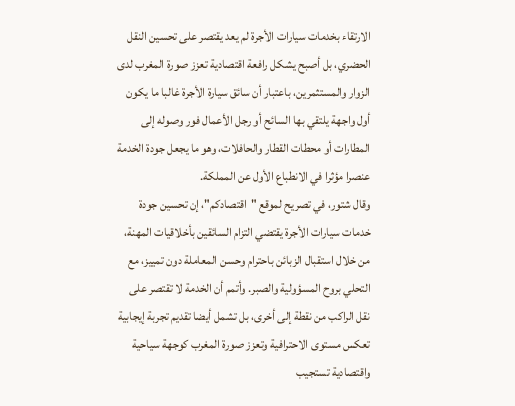الارتقاء بخدمات سيارات الأجرة لم يعد يقتصر على تحسين النقل الحضري، بل أصبح يشكل رافعة اقتصادية تعزز صورة المغرب لدى الزوار والمستثمرين، باعتبار أن سائق سيارة الأجرة غالبا ما يكون أول واجهة يلتقي بها السائح أو رجل الأعمال فور وصوله إلى المطارات أو محطات القطار والحافلات، وهو ما يجعل جودة الخدمة عنصرا مؤثرا في الانطباع الأول عن المملكة.
وقال شتور، في تصريح لموقع "اقتصادكم"، إن تحسين جودة خدمات سيارات الأجرة يقتضي التزام السائقين بأخلاقيات المهنة، من خلال استقبال الزبائن باحترام وحسن المعاملة دون تمييز، مع التحلي بروح المسؤولية والصبر. وأتمم أن الخدمة لا تقتصر على نقل الراكب من نقطة إلى أخرى، بل تشمل أيضا تقديم تجربة إيجابية تعكس مستوى الاحترافية وتعزز صورة المغرب كوجهة سياحية واقتصادية تستجيب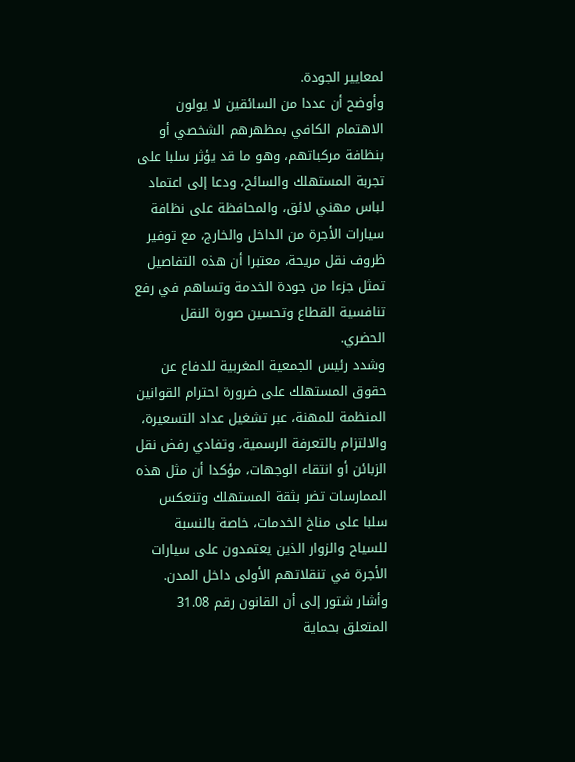لمعايير الجودة.
وأوضح أن عددا من السائقين لا يولون الاهتمام الكافي بمظهرهم الشخصي أو بنظافة مركباتهم، وهو ما قد يؤثر سلبا على تجربة المستهلك والسائح، ودعا إلى اعتماد لباس مهني لائق، والمحافظة على نظافة سيارات الأجرة من الداخل والخارج، مع توفير ظروف نقل مريحة، معتبرا أن هذه التفاصيل تمثل جزءا من جودة الخدمة وتساهم في رفع تنافسية القطاع وتحسين صورة النقل الحضري.
وشدد رئيس الجمعية المغربية للدفاع عن حقوق المستهلك على ضرورة احترام القوانين المنظمة للمهنة، عبر تشغيل عداد التسعيرة، والالتزام بالتعرفة الرسمية، وتفادي رفض نقل الزبائن أو انتقاء الوجهات، مؤكدا أن مثل هذه الممارسات تضر بثقة المستهلك وتنعكس سلبا على مناخ الخدمات، خاصة بالنسبة للسياح والزوار الذين يعتمدون على سيارات الأجرة في تنقلاتهم الأولى داخل المدن.
وأشار شتور إلى أن القانون رقم 31.08 المتعلق بحماية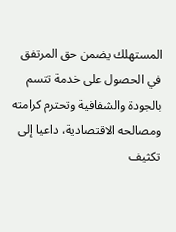المستهلك يضمن حق المرتفق في الحصول على خدمة تتسم بالجودة والشفافية وتحترم كرامته ومصالحه الاقتصادية، داعيا إلى تكثيف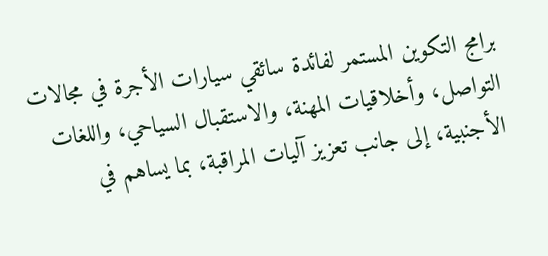برامج التكوين المستمر لفائدة سائقي سيارات الأجرة في مجالات التواصل، وأخلاقيات المهنة، والاستقبال السياحي، واللغات الأجنبية، إلى جانب تعزيز آليات المراقبة، بما يساهم في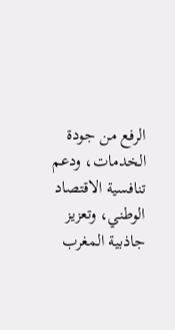الرفع من جودة الخدمات، ودعم تنافسية الاقتصاد الوطني، وتعزيز جاذبية المغرب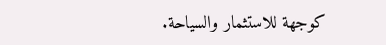كوجهة للاستثمار والسياحة.